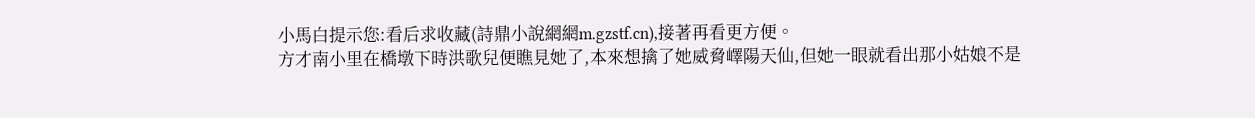小馬白提示您:看后求收藏(詩鼎小說網網m.gzstf.cn),接著再看更方便。
方才南小里在橋墩下時洪歌兒便瞧見她了,本來想擒了她威脅嶧陽天仙,但她一眼就看出那小姑娘不是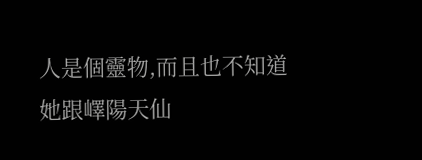人是個靈物,而且也不知道她跟嶧陽天仙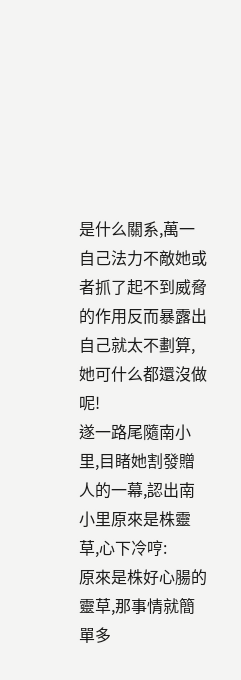是什么關系,萬一自己法力不敵她或者抓了起不到威脅的作用反而暴露出自己就太不劃算,她可什么都還沒做呢!
遂一路尾隨南小里,目睹她割發贈人的一幕,認出南小里原來是株靈草,心下冷哼:
原來是株好心腸的靈草,那事情就簡單多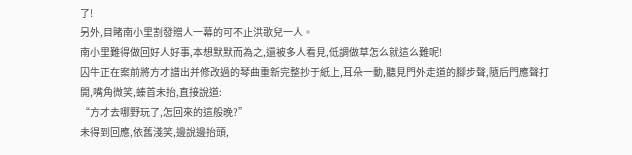了!
另外,目睹南小里割發贈人一幕的可不止洪歌兒一人。
南小里難得做回好人好事,本想默默而為之,還被多人看見,低調做草怎么就這么難呢!
囚牛正在案前將方才譜出并修改過的琴曲重新完整抄于紙上,耳朵一動,聽見門外走道的腳步聲,隨后門應聲打開,嘴角微笑,螓首未抬,直接說道:
“方才去哪野玩了,怎回來的這般晚?”
未得到回應,依舊淺笑,邊說邊抬頭,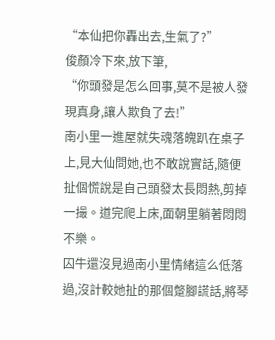“本仙把你轟出去,生氣了?”
俊顏冷下來,放下筆,
“你頭發是怎么回事,莫不是被人發現真身,讓人欺負了去!”
南小里一進屋就失魂落魄趴在桌子上,見大仙問她,也不敢說實話,隨便扯個慌說是自己頭發太長悶熱,剪掉一撮。道完爬上床,面朝里躺著悶悶不樂。
囚牛還沒見過南小里情緒這么低落過,沒計較她扯的那個蹩腳謊話,將琴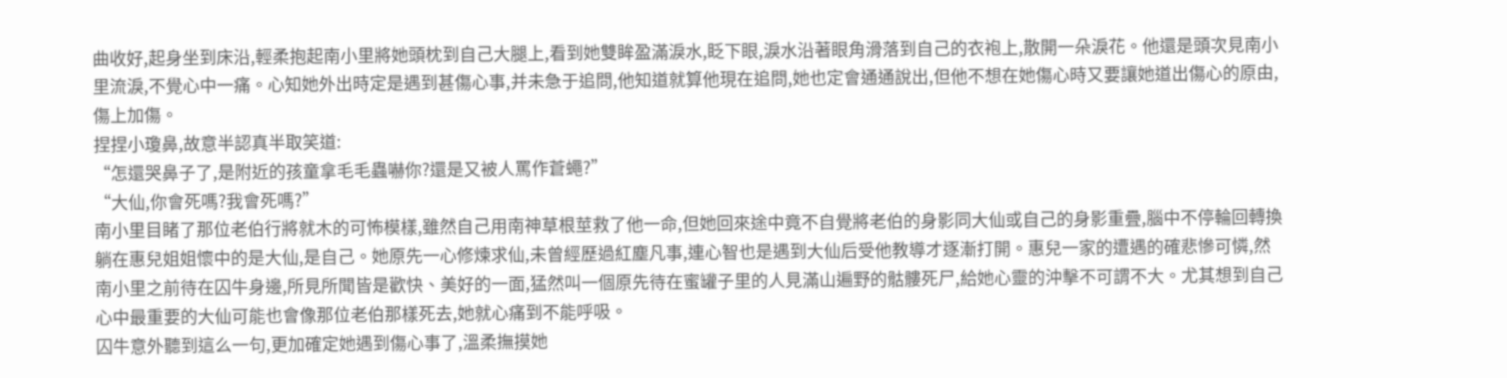曲收好,起身坐到床沿,輕柔抱起南小里將她頭枕到自己大腿上,看到她雙眸盈滿淚水,眨下眼,淚水沿著眼角滑落到自己的衣袍上,散開一朵淚花。他還是頭次見南小里流淚,不覺心中一痛。心知她外出時定是遇到甚傷心事,并未急于追問,他知道就算他現在追問,她也定會通通說出,但他不想在她傷心時又要讓她道出傷心的原由,傷上加傷。
捏捏小瓊鼻,故意半認真半取笑道:
“怎還哭鼻子了,是附近的孩童拿毛毛蟲嚇你?還是又被人罵作蒼蠅?”
“大仙,你會死嗎?我會死嗎?”
南小里目睹了那位老伯行將就木的可怖模樣,雖然自己用南神草根莖救了他一命,但她回來途中竟不自覺將老伯的身影同大仙或自己的身影重疊,腦中不停輪回轉換躺在惠兒姐姐懷中的是大仙,是自己。她原先一心修煉求仙,未曾經歷過紅塵凡事,連心智也是遇到大仙后受他教導才逐漸打開。惠兒一家的遭遇的確悲慘可憐,然南小里之前待在囚牛身邊,所見所聞皆是歡快、美好的一面,猛然叫一個原先待在蜜罐子里的人見滿山遍野的骷髏死尸,給她心靈的沖擊不可謂不大。尤其想到自己心中最重要的大仙可能也會像那位老伯那樣死去,她就心痛到不能呼吸。
囚牛意外聽到這么一句,更加確定她遇到傷心事了,溫柔撫摸她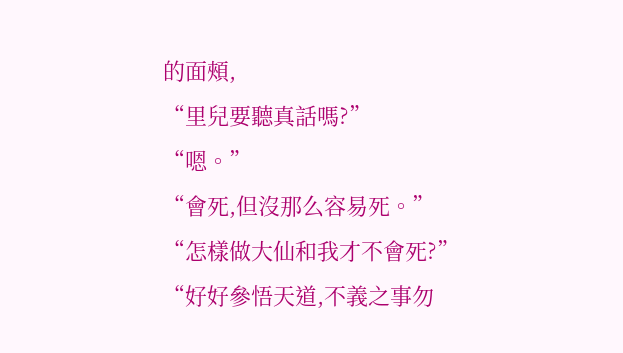的面頰,
“里兒要聽真話嗎?”
“嗯。”
“會死,但沒那么容易死。”
“怎樣做大仙和我才不會死?”
“好好參悟天道,不義之事勿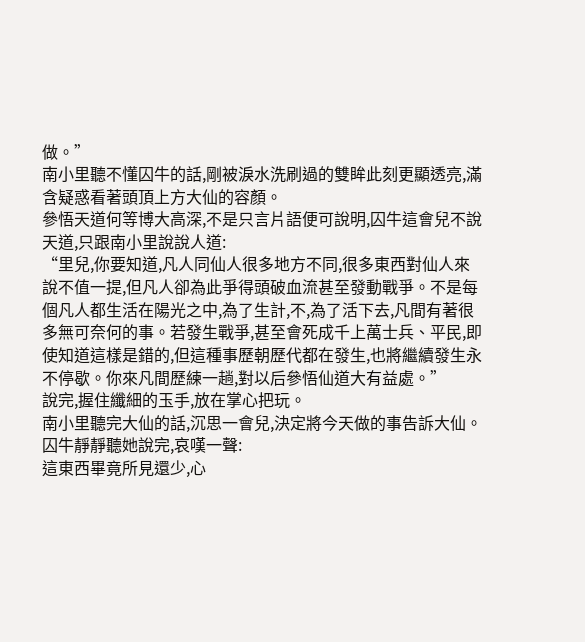做。”
南小里聽不懂囚牛的話,剛被淚水洗刷過的雙眸此刻更顯透亮,滿含疑惑看著頭頂上方大仙的容顏。
參悟天道何等博大高深,不是只言片語便可說明,囚牛這會兒不說天道,只跟南小里說說人道:
“里兒,你要知道,凡人同仙人很多地方不同,很多東西對仙人來說不值一提,但凡人卻為此爭得頭破血流甚至發動戰爭。不是每個凡人都生活在陽光之中,為了生計,不,為了活下去,凡間有著很多無可奈何的事。若發生戰爭,甚至會死成千上萬士兵、平民,即使知道這樣是錯的,但這種事歷朝歷代都在發生,也將繼續發生永不停歇。你來凡間歷練一趟,對以后參悟仙道大有益處。”
說完,握住纖細的玉手,放在掌心把玩。
南小里聽完大仙的話,沉思一會兒,決定將今天做的事告訴大仙。
囚牛靜靜聽她說完,哀嘆一聲:
這東西畢竟所見還少,心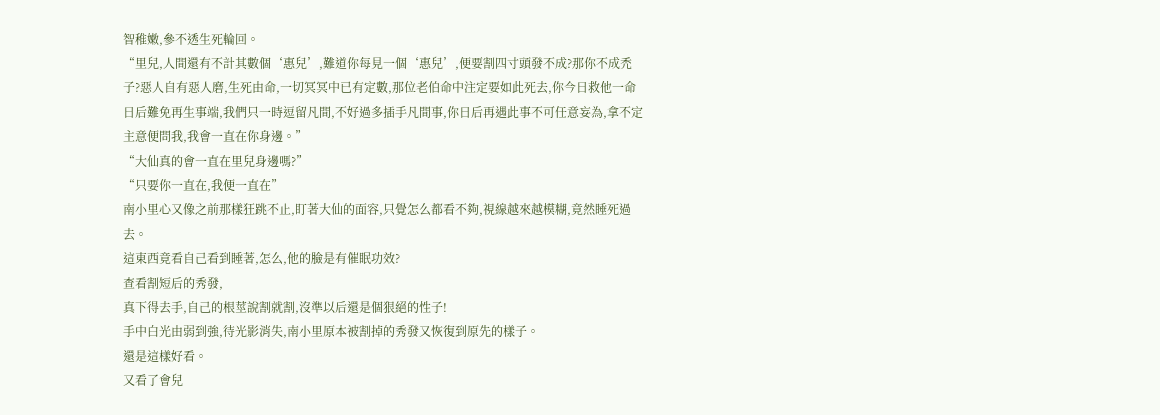智稚嫩,參不透生死輪回。
“里兒,人間還有不計其數個‘惠兒’,難道你每見一個‘惠兒’,便要割四寸頭發不成?那你不成禿子?惡人自有惡人磨,生死由命,一切冥冥中已有定數,那位老伯命中注定要如此死去,你今日救他一命日后難免再生事端,我們只一時逗留凡間,不好過多插手凡間事,你日后再遇此事不可任意妄為,拿不定主意便問我,我會一直在你身邊。”
“大仙真的會一直在里兒身邊嗎?”
“只要你一直在,我便一直在”
南小里心又像之前那樣狂跳不止,盯著大仙的面容,只覺怎么都看不夠,視線越來越模糊,竟然睡死過去。
這東西竟看自己看到睡著,怎么,他的臉是有催眠功效?
查看割短后的秀發,
真下得去手,自己的根莖說割就割,沒準以后還是個狠絕的性子!
手中白光由弱到強,待光影消失,南小里原本被割掉的秀發又恢復到原先的樣子。
還是這樣好看。
又看了會兒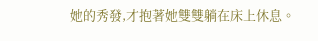她的秀發,才抱著她雙雙躺在床上休息。